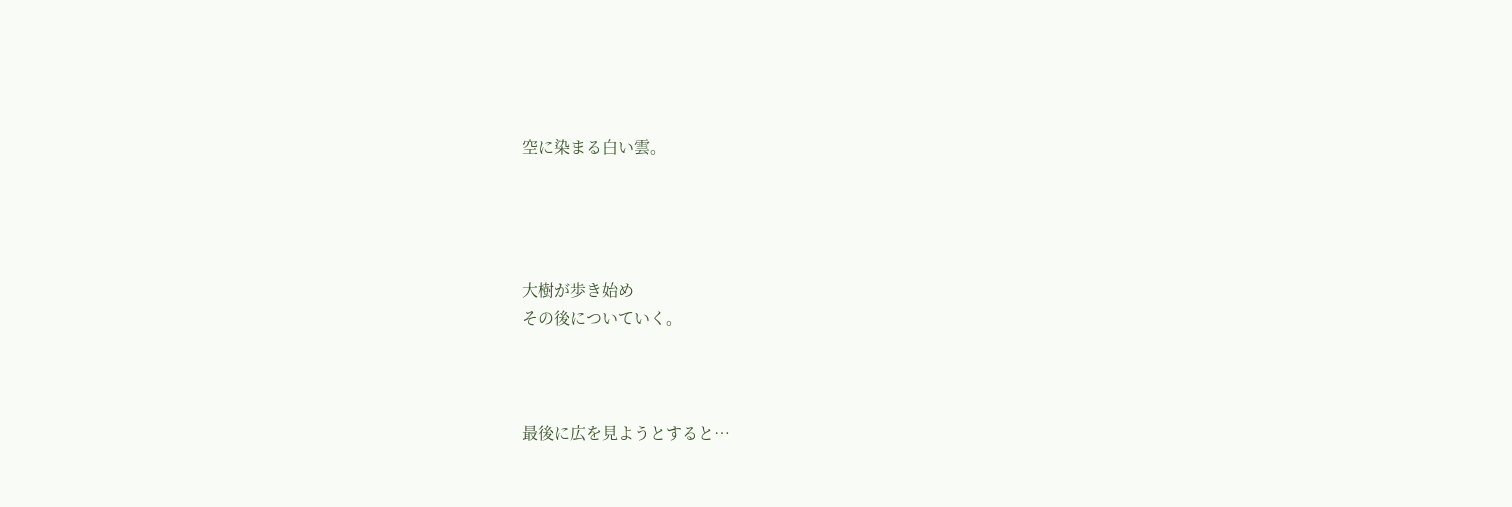空に染まる白い雲。




大樹が歩き始め
その後についていく。



最後に広を見ようとすると…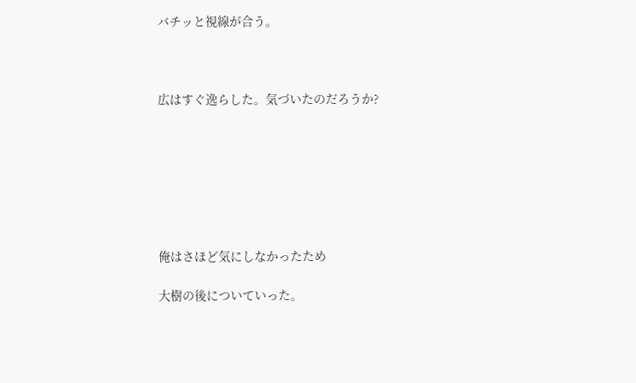バチッと視線が合う。



広はすぐ逸らした。気づいたのだろうか?







俺はさほど気にしなかったため

大樹の後についていった。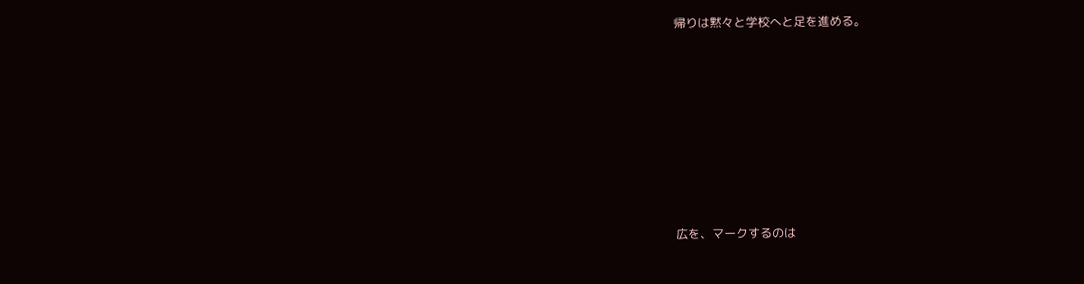帰りは黙々と学校へと足を進める。











広を、マークするのは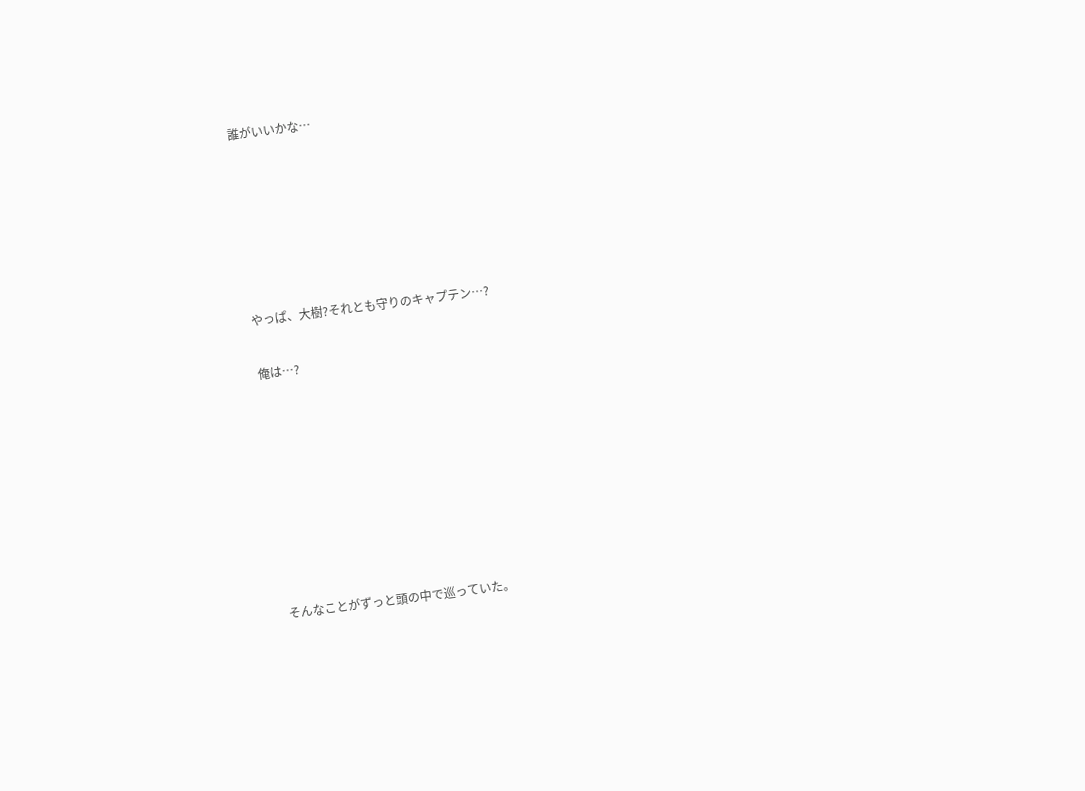誰がいいかな…






やっぱ、大樹?それとも守りのキャプテン…?

俺は…?








そんなことがずっと頭の中で巡っていた。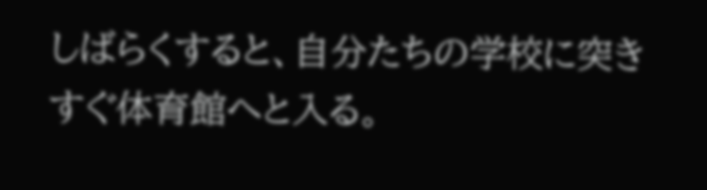しばらくすると、自分たちの学校に突き
すぐ体育館へと入る。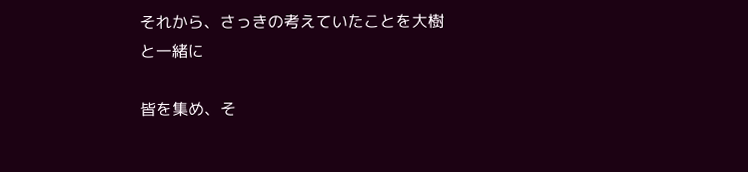それから、さっきの考えていたことを大樹と一緒に

皆を集め、そ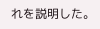れを説明した。